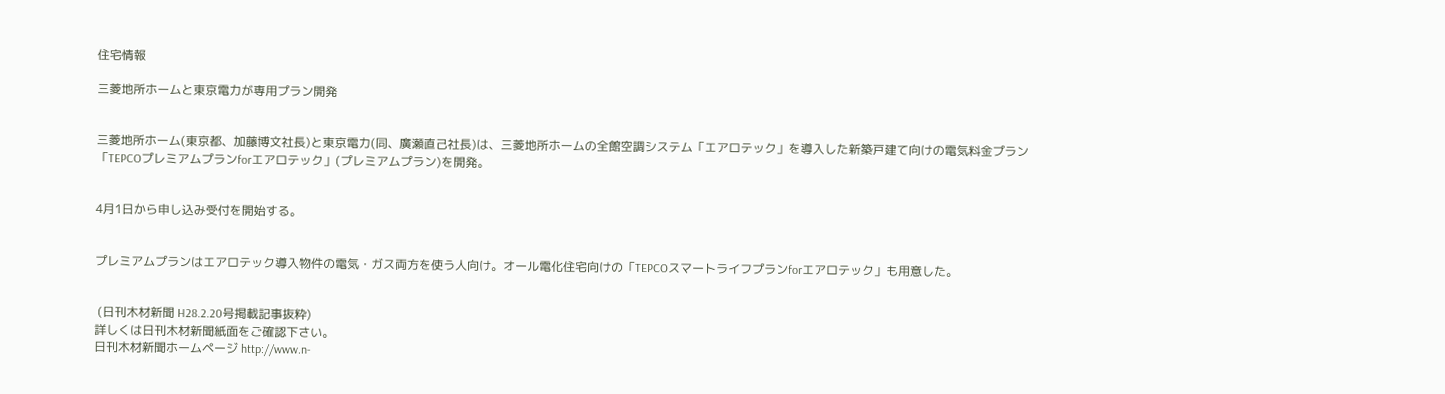住宅情報

三菱地所ホームと東京電力が専用プラン開発


三菱地所ホーム(東京都、加藤博文社長)と東京電力(同、廣瀬直己社長)は、三菱地所ホームの全館空調システム「エアロテック」を導入した新築戸建て向けの電気料金プラン「TEPCOプレミアムプランforエアロテック」(プレミアムプラン)を開発。


4月1日から申し込み受付を開始する。


プレミアムプランはエアロテック導入物件の電気・ガス両方を使う人向け。オール電化住宅向けの「TEPCOスマートライフプランforエアロテック」も用意した。


 (日刊木材新聞 H28.2.20号掲載記事抜粋)
詳しくは日刊木材新聞紙面をご確認下さい。
日刊木材新聞ホームページ http://www.n-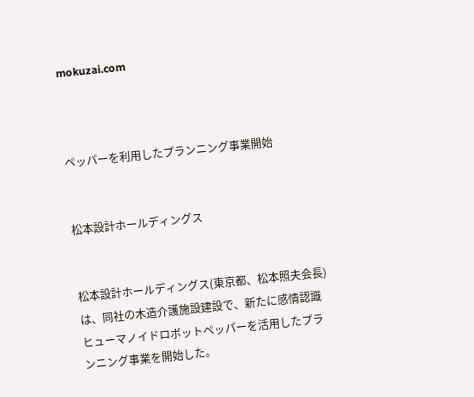mokuzai.com



ペッパーを利用したプランニング事業開始


松本設計ホールディングス


松本設計ホールディングス(東京都、松本照夫会長)は、同社の木造介護施設建設で、新たに感情認識ヒューマノイドロボットペッパーを活用したプランニング事業を開始した。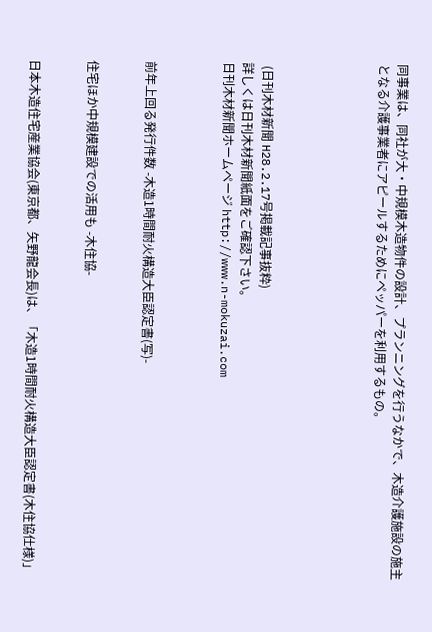同事業は、同社が大・中規模木造物件の設計、プランニングを行うなかで、木造介護施設の施主となる介護事業者にアピールするためにペッパーを利用するもの。





 (日刊木材新聞 H28.2.17号掲載記事抜粋)
詳しくは日刊木材新聞紙面をご確認下さい。
日刊木材新聞ホームページ http://www.n-mokuzai.com



前年上回る発行件数 -木造1時間耐火構造大臣認定書(写)-


住宅ほか中規模建設での活用も -木住協-


日本木造住宅産業協会(東京都、矢野龍会長)は、「木造1時間耐火構造大臣認定書(木住協仕様)」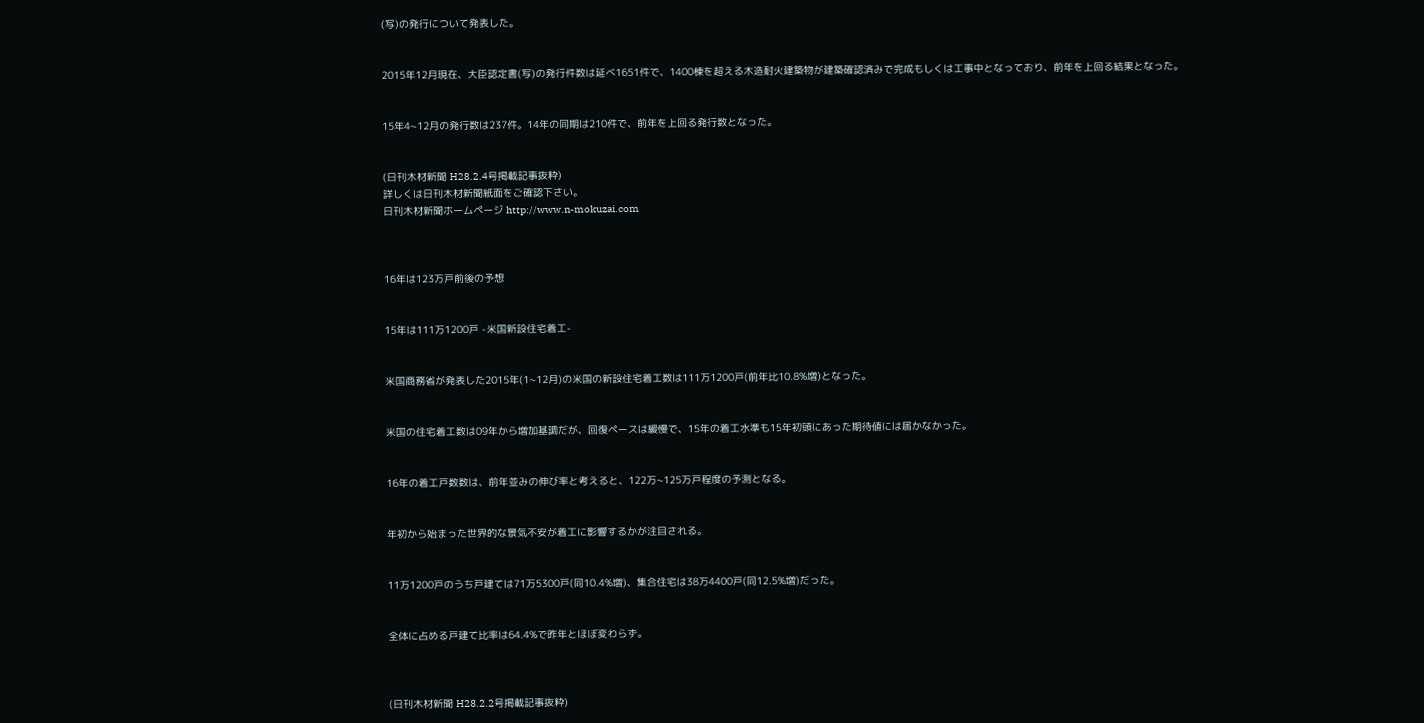(写)の発行について発表した。


2015年12月現在、大臣認定書(写)の発行件数は延べ1651件で、1400棟を超える木造耐火建築物が建築確認済みで完成もしくは工事中となっており、前年を上回る結果となった。


15年4~12月の発行数は237件。14年の同期は210件で、前年を上回る発行数となった。


(日刊木材新聞 H28.2.4号掲載記事抜粋)
詳しくは日刊木材新聞紙面をご確認下さい。
日刊木材新聞ホームページ http://www.n-mokuzai.com



16年は123万戸前後の予想


15年は111万1200戸 -米国新設住宅着工-


米国商務省が発表した2015年(1~12月)の米国の新設住宅着工数は111万1200戸(前年比10.8%増)となった。


米国の住宅着工数は09年から増加基調だが、回復ペースは緩慢で、15年の着工水準も15年初頭にあった期待値には届かなかった。


16年の着工戸数数は、前年並みの伸び率と考えると、122万~125万戸程度の予測となる。


年初から始まった世界的な景気不安が着工に影響するかが注目される。


11万1200戸のうち戸建ては71万5300戸(同10.4%増)、集合住宅は38万4400戸(同12.5%増)だった。


全体に占める戸建て比率は64.4%で昨年とほぼ変わらず。



(日刊木材新聞 H28.2.2号掲載記事抜粋)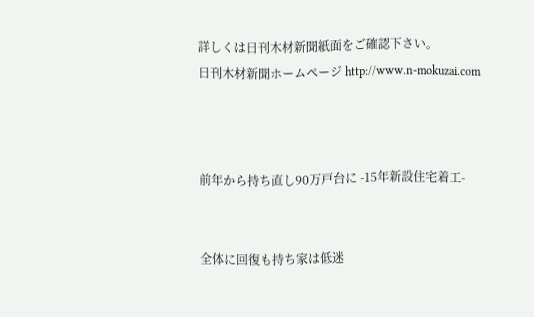詳しくは日刊木材新聞紙面をご確認下さい。
日刊木材新聞ホームページ http://www.n-mokuzai.com



前年から持ち直し90万戸台に -15年新設住宅着工-


全体に回復も持ち家は低迷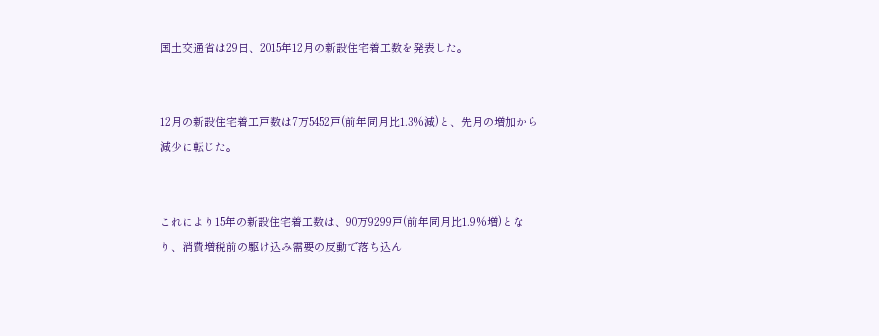国土交通省は29日、2015年12月の新設住宅着工数を発表した。


12月の新設住宅着工戸数は7万5452戸(前年同月比1.3%減)と、先月の増加から減少に転じた。


これにより15年の新設住宅着工数は、90万9299戸(前年同月比1.9%増)となり、消費増税前の駆け込み需要の反動で落ち込ん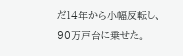だ14年から小幅反転し、90万戸台に乗せた。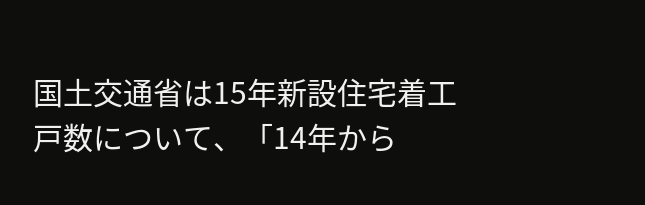国土交通省は15年新設住宅着工戸数について、「14年から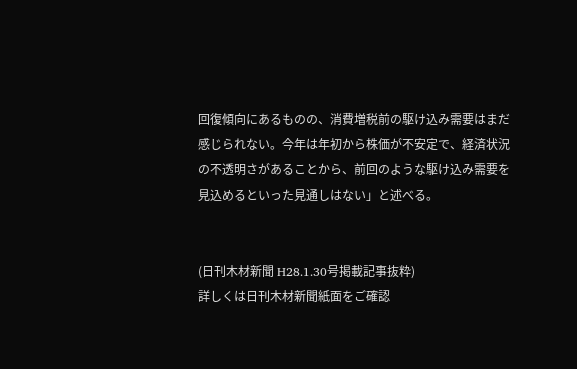回復傾向にあるものの、消費増税前の駆け込み需要はまだ感じられない。今年は年初から株価が不安定で、経済状況の不透明さがあることから、前回のような駆け込み需要を見込めるといった見通しはない」と述べる。


(日刊木材新聞 H28.1.30号掲載記事抜粋)
詳しくは日刊木材新聞紙面をご確認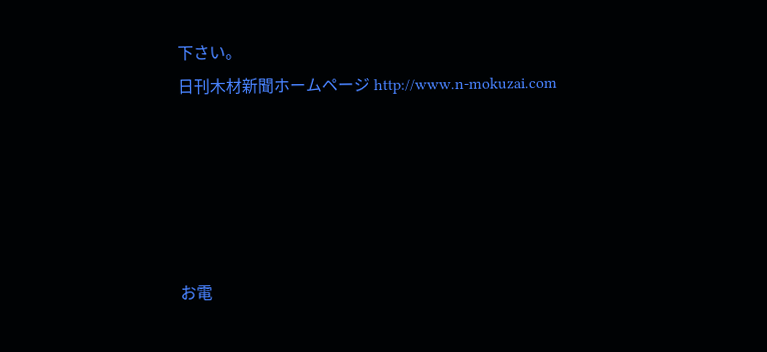下さい。
日刊木材新聞ホームページ http://www.n-mokuzai.com





お電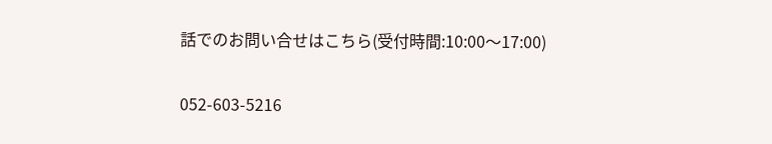話でのお問い合せはこちら(受付時間:10:00〜17:00)

052-603-5216